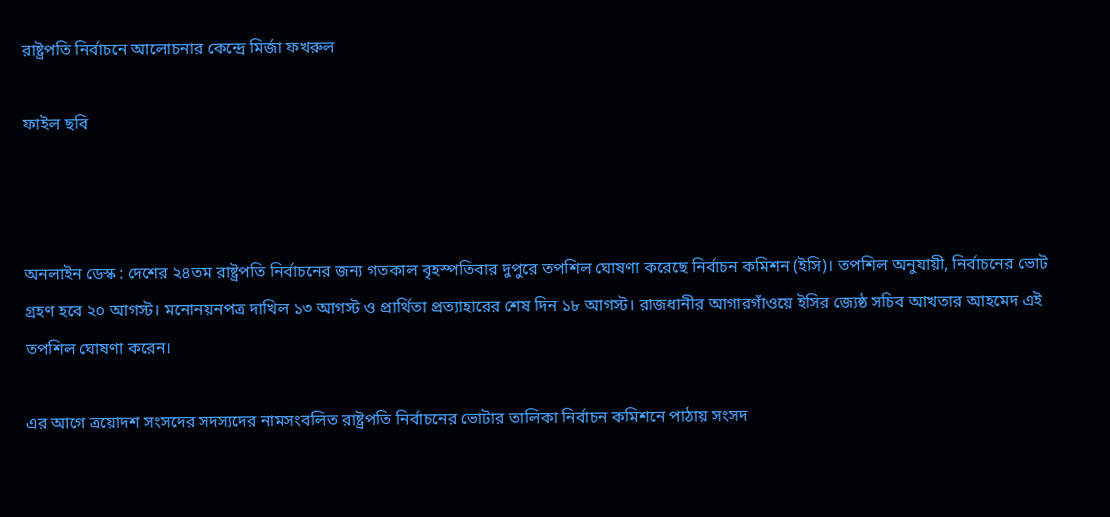রাষ্ট্রপতি নির্বাচনে আলোচনার কেন্দ্রে মির্জা ফখরুল

ফাইল ছবি



অনলাইন ডেস্ক : দেশের ২৪তম রাষ্ট্রপতি নির্বাচনের জন্য গতকাল বৃহস্পতিবার দুপুরে তপশিল ঘোষণা করেছে নির্বাচন কমিশন (ইসি)। তপশিল অনুযায়ী, নির্বাচনের ভোট গ্রহণ হবে ২০ আগস্ট। মনোনয়নপত্র দাখিল ১৩ আগস্ট ও প্রার্থিতা প্রত্যাহারের শেষ দিন ১৮ আগস্ট। রাজধানীর আগারগাঁওয়ে ইসির জ্যেষ্ঠ সচিব আখতার আহমেদ এই তপশিল ঘোষণা করেন।

এর আগে ত্রয়োদশ সংসদের সদস্যদের নামসংবলিত রাষ্ট্রপতি নির্বাচনের ভোটার তালিকা নির্বাচন কমিশনে পাঠায় সংসদ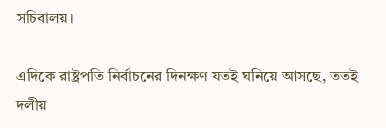সচিবালয়।

এদিকে রাষ্ট্রপতি নির্বাচনের দিনক্ষণ যতই ঘনিয়ে আসছে, ততই দলীয়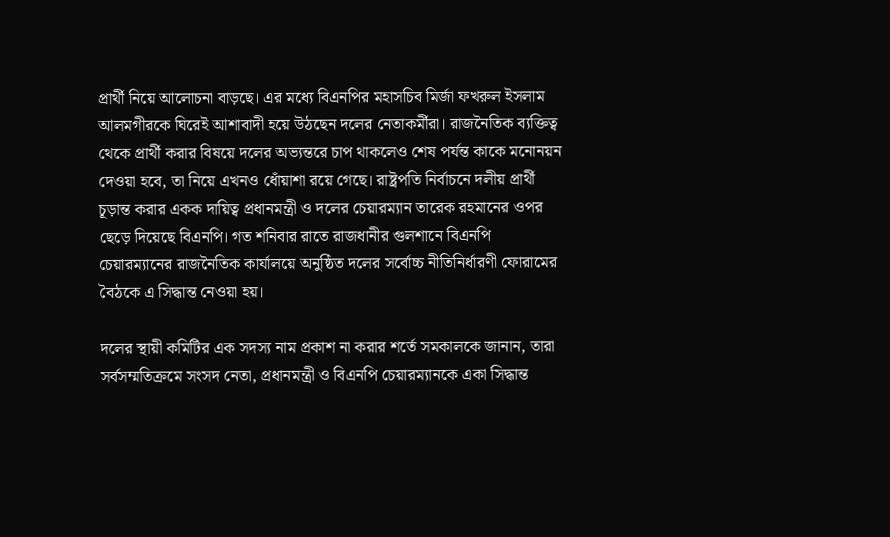প্রার্থী নিয়ে আলোচনা বাড়ছে। এর মধ্যে বিএনপির মহাসচিব মির্জা ফখরুল ইসলাম আলমগীরকে ঘিরেই আশাবাদী হয়ে উঠছেন দলের নেতাকর্মীরা। রাজনৈতিক ব্যক্তিত্ব থেকে প্রার্থী করার বিষয়ে দলের অভ্যন্তরে চাপ থাকলেও শেষ পর্যন্ত কাকে মনোনয়ন দেওয়া হবে, তা নিয়ে এখনও ধোঁয়াশা রয়ে গেছে। রাষ্ট্রপতি নির্বাচনে দলীয় প্রার্থী চূড়ান্ত করার একক দায়িত্ব প্রধানমন্ত্রী ও দলের চেয়ারম্যান তারেক রহমানের ওপর ছেড়ে দিয়েছে বিএনপি। গত শনিবার রাতে রাজধানীর গুলশানে বিএনপি চেয়ারম্যানের রাজনৈতিক কার্যালয়ে অনুষ্ঠিত দলের সর্বোচ্চ নীতিনির্ধারণী ফোরামের বৈঠকে এ সিদ্ধান্ত নেওয়া হয়।

দলের স্থায়ী কমিটির এক সদস্য নাম প্রকাশ না করার শর্তে সমকালকে জানান, তারা সর্বসম্মতিক্রমে সংসদ নেতা, প্রধানমন্ত্রী ও বিএনপি চেয়ারম্যানকে একা সিদ্ধান্ত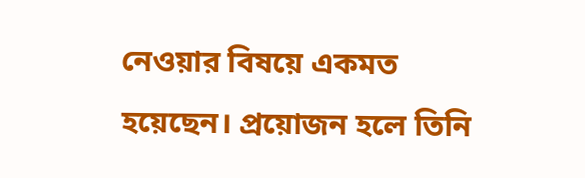নেওয়ার বিষয়ে একমত হয়েছেন। প্রয়োজন হলে তিনি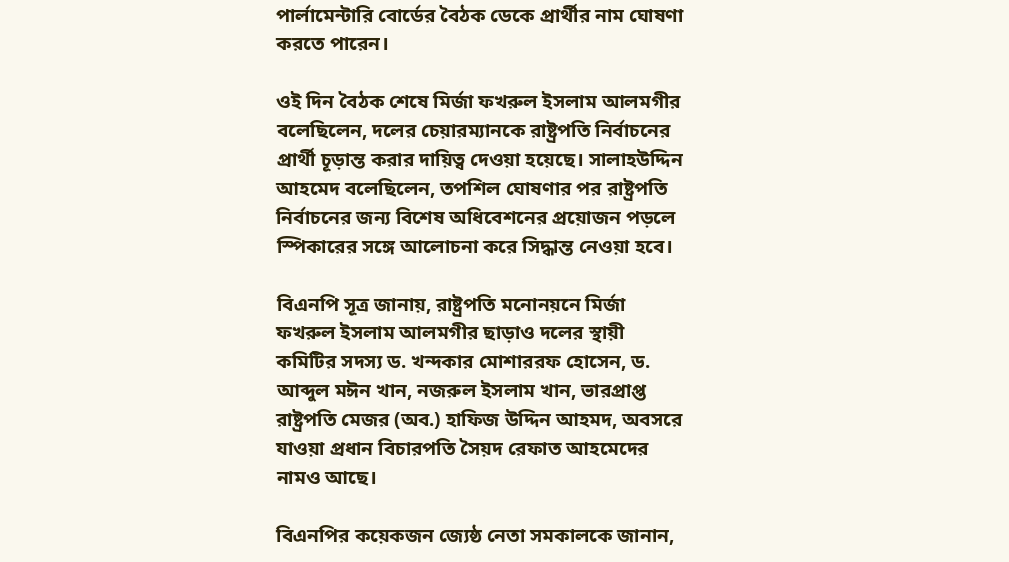পার্লামেন্টারি বোর্ডের বৈঠক ডেকে প্রার্থীর নাম ঘোষণা করতে পারেন।

ওই দিন বৈঠক শেষে মির্জা ফখরুল ইসলাম আলমগীর বলেছিলেন, দলের চেয়ারম্যানকে রাষ্ট্রপতি নির্বাচনের প্রার্থী চূড়ান্ত করার দায়িত্ব দেওয়া হয়েছে। সালাহউদ্দিন আহমেদ বলেছিলেন, তপশিল ঘোষণার পর রাষ্ট্রপতি নির্বাচনের জন্য বিশেষ অধিবেশনের প্রয়োজন পড়লে স্পিকারের সঙ্গে আলোচনা করে সিদ্ধান্ত নেওয়া হবে।

বিএনপি সূত্র জানায়, রাষ্ট্রপতি মনোনয়নে মির্জা ফখরুল ইসলাম আলমগীর ছাড়াও দলের স্থায়ী কমিটির সদস্য ড. খন্দকার মোশাররফ হোসেন, ড. আব্দুল মঈন খান, নজরুল ইসলাম খান, ভারপ্রাপ্ত রাষ্ট্রপতি মেজর (অব.) হাফিজ উদ্দিন আহমদ, অবসরে যাওয়া প্রধান বিচারপতি সৈয়দ রেফাত আহমেদের নামও আছে।

বিএনপির কয়েকজন জ্যেষ্ঠ নেতা সমকালকে জানান,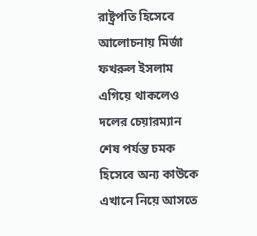রাষ্ট্রপতি হিসেবে আলোচনায় মির্জা ফখরুল ইসলাম এগিয়ে থাকলেও দলের চেয়ারম্যান শেষ পর্যন্ত চমক হিসেবে অন্য কাউকে এখানে নিয়ে আসতে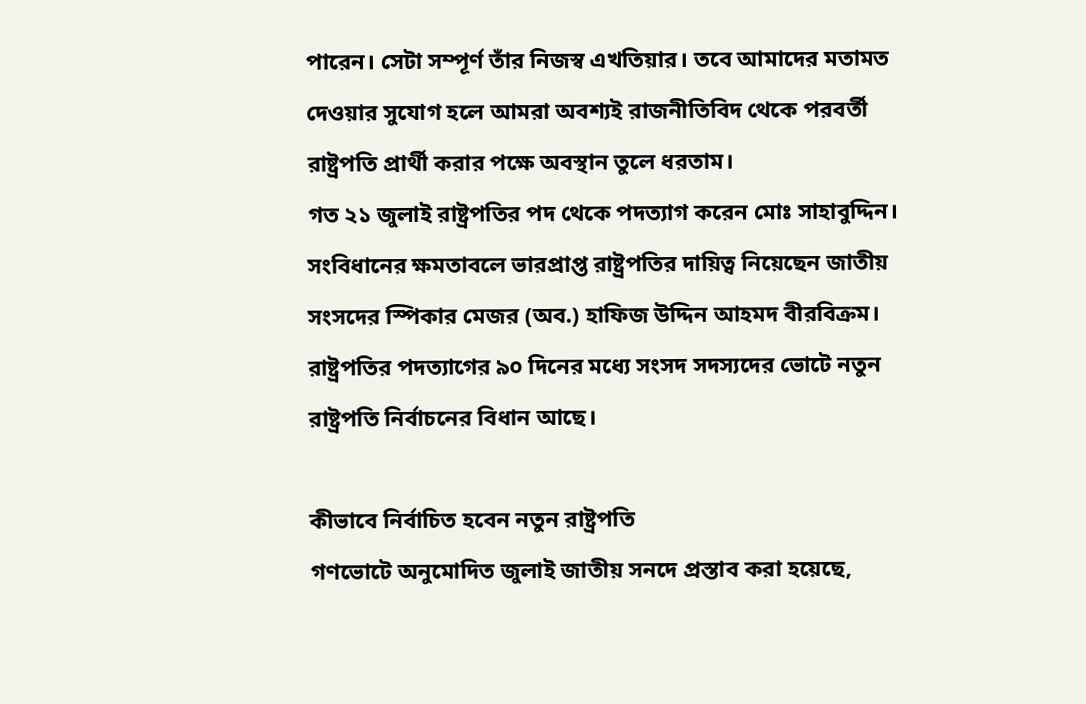পারেন। সেটা সম্পূর্ণ তাঁর নিজস্ব এখতিয়ার। তবে আমাদের মতামত দেওয়ার সুযোগ হলে আমরা অবশ্যই রাজনীতিবিদ থেকে পরবর্তী রাষ্ট্রপতি প্রার্থী করার পক্ষে অবস্থান তুলে ধরতাম।
গত ২১ জুলাই রাষ্ট্রপতির পদ থেকে পদত্যাগ করেন মোঃ সাহাবুদ্দিন। সংবিধানের ক্ষমতাবলে ভারপ্রাপ্ত রাষ্ট্রপতির দায়িত্ব নিয়েছেন জাতীয় সংসদের স্পিকার মেজর (অব.) হাফিজ উদ্দিন আহমদ বীরবিক্রম। রাষ্ট্রপতির পদত্যাগের ৯০ দিনের মধ্যে সংসদ সদস্যদের ভোটে নতুন রাষ্ট্রপতি নির্বাচনের বিধান আছে।

কীভাবে নির্বাচিত হবেন নতুন রাষ্ট্রপতি
গণভোটে অনুমোদিত জুলাই জাতীয় সনদে প্রস্তাব করা হয়েছে,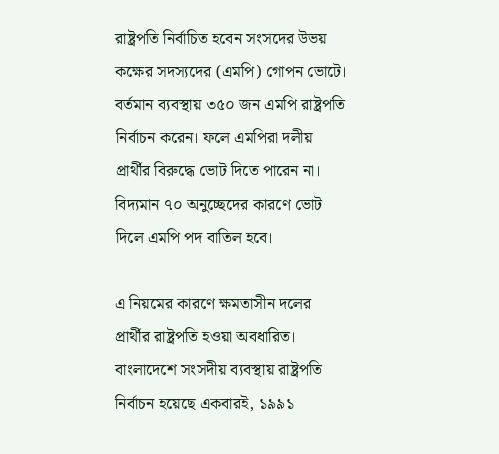রাষ্ট্রপতি নির্বাচিত হবেন সংসদের উভয় কক্ষের সদস্যদের (এমপি) গোপন ভোটে। বর্তমান ব্যবস্থায় ৩৫০ জন এমপি রাষ্ট্রপতি নির্বাচন করেন। ফলে এমপিরা দলীয় প্রার্থীর বিরুদ্ধে ভোট দিতে পারেন না। বিদ্যমান ৭০ অনুচ্ছেদের কারণে ভোট দিলে এমপি পদ বাতিল হবে।

এ নিয়মের কারণে ক্ষমতাসীন দলের প্রার্থীর রাষ্ট্রপতি হওয়া অবধারিত। বাংলাদেশে সংসদীয় ব্যবস্থায় রাষ্ট্রপতি নির্বাচন হয়েছে একবারই, ১৯৯১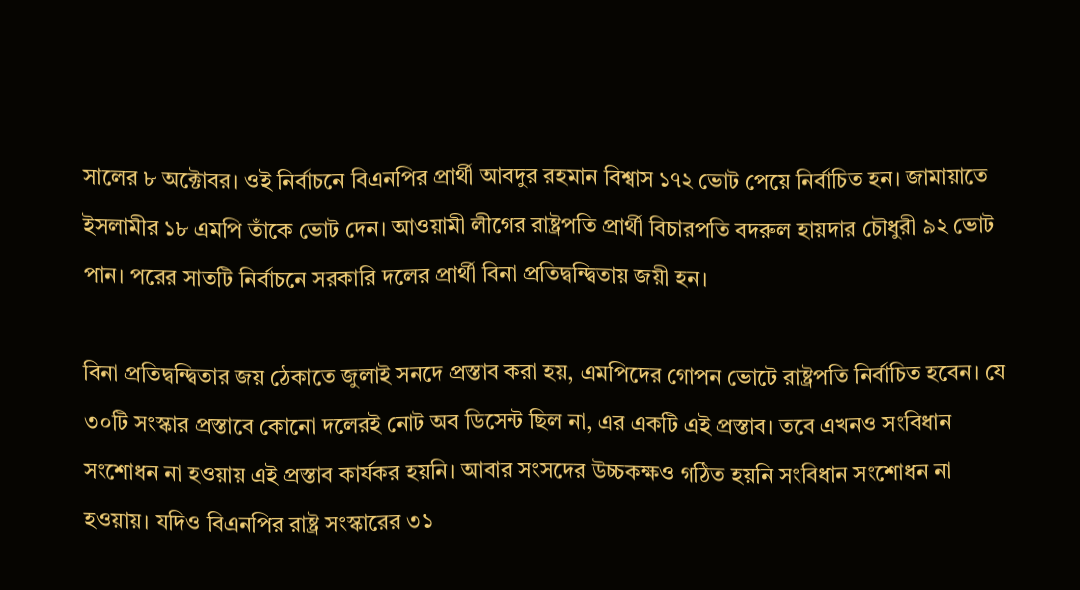সালের ৮ অক্টোবর। ওই নির্বাচনে বিএনপির প্রার্থী আবদুর রহমান বিশ্বাস ১৭২ ভোট পেয়ে নির্বাচিত হন। জামায়াতে ইসলামীর ১৮ এমপি তাঁকে ভোট দেন। আওয়ামী লীগের রাষ্ট্রপতি প্রার্থী বিচারপতি বদরুল হায়দার চৌধুরী ৯২ ভোট পান। পরের সাতটি নির্বাচনে সরকারি দলের প্রার্থী বিনা প্রতিদ্বন্দ্বিতায় জয়ী হন।

বিনা প্রতিদ্বন্দ্বিতার জয় ঠেকাতে জুলাই সনদে প্রস্তাব করা হয়, এমপিদের গোপন ভোটে রাষ্ট্রপতি নির্বাচিত হবেন। যে ৩০টি সংস্কার প্রস্তাবে কোনো দলেরই নোট অব ডিসেন্ট ছিল না, এর একটি এই প্রস্তাব। তবে এখনও সংবিধান সংশোধন না হওয়ায় এই প্রস্তাব কার্যকর হয়নি। আবার সংসদের উচ্চকক্ষও গঠিত হয়নি সংবিধান সংশোধন না হওয়ায়। যদিও বিএনপির রাষ্ট্র সংস্কারের ৩১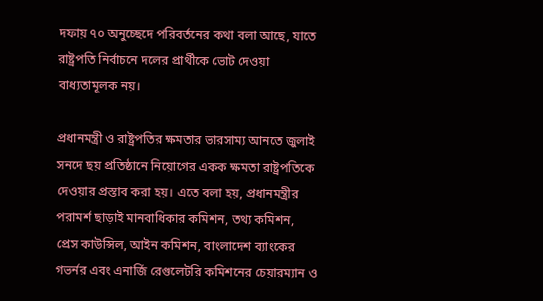দফায় ৭০ অনুচ্ছেদে পরিবর্তনের কথা বলা আছে, যাতে রাষ্ট্রপতি নির্বাচনে দলের প্রার্থীকে ভোট দেওয়া বাধ্যতামূলক নয়।

প্রধানমন্ত্রী ও রাষ্ট্রপতির ক্ষমতার ভারসাম্য আনতে জুলাই সনদে ছয় প্রতিষ্ঠানে নিয়োগের একক ক্ষমতা রাষ্ট্রপতিকে দেওয়ার প্রস্তাব করা হয়। এতে বলা হয়, প্রধানমন্ত্রীর পরামর্শ ছাড়াই মানবাধিকার কমিশন, তথ্য কমিশন, প্রেস কাউন্সিল, আইন কমিশন, বাংলাদেশ ব্যাংকের গভর্নর এবং এনার্জি রেগুলেটরি কমিশনের চেয়ারম্যান ও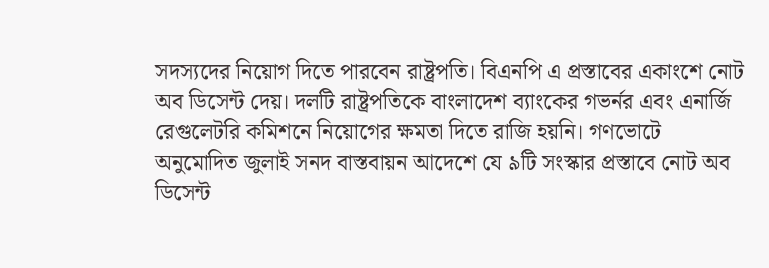সদস্যদের নিয়োগ দিতে পারবেন রাষ্ট্রপতি। বিএনপি এ প্রস্তাবের একাংশে নোট অব ডিসেন্ট দেয়। দলটি রাষ্ট্রপতিকে বাংলাদেশ ব্যাংকের গভর্নর এবং এনার্জি রেগুলেটরি কমিশনে নিয়োগের ক্ষমতা দিতে রাজি হয়নি। গণভোটে অনুমোদিত জুলাই সনদ বাস্তবায়ন আদেশে যে ৯টি সংস্কার প্রস্তাবে নোট অব ডিসেন্ট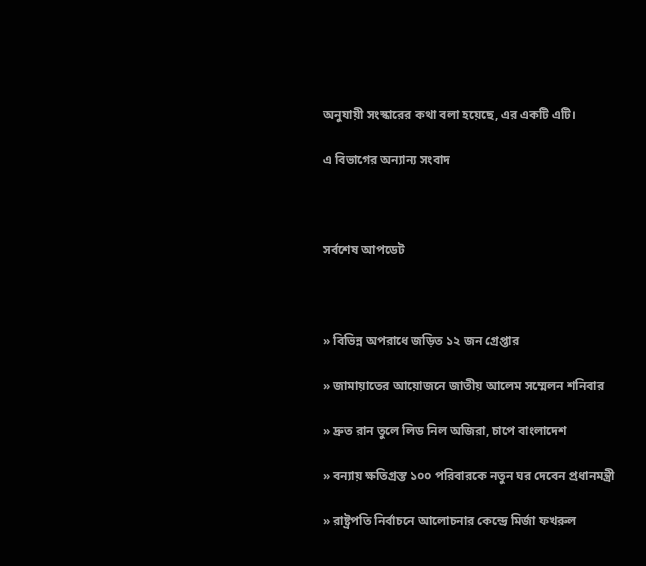অনুযায়ী সংস্কারের কথা বলা হয়েছে, এর একটি এটি।

এ বিভাগের অন্যান্য সংবাদ



সর্বশেষ আপডেট



» বিভিন্ন অপরাধে জড়িত ১২ জন গ্রেপ্তার

» জামায়াতের আয়োজনে জাতীয় আলেম সম্মেলন শনিবার

» দ্রুত রান তুলে লিড নিল অজিরা, চাপে বাংলাদেশ

» বন্যায় ক্ষতিগ্রস্ত ১০০ পরিবারকে নতুন ঘর দেবেন প্রধানমন্ত্রী

» রাষ্ট্রপতি নির্বাচনে আলোচনার কেন্দ্রে মির্জা ফখরুল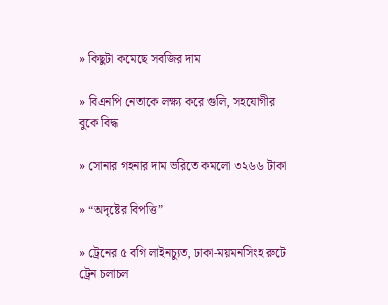» কিছুটা কমেছে সবজির দাম

» বিএনপি নেতাকে লক্ষ্য করে গুলি, সহযোগীর বুকে বিদ্ধ

» সোনার গহনার দাম ভরিতে কমলো ৩২৬৬ টাকা

» “অদৃষ্টের বিপত্তি”

» ট্রেনের ৫ বগি লাইনচ্যুত, ঢাকা-ময়মনসিংহ রুটে ট্রেন চলাচল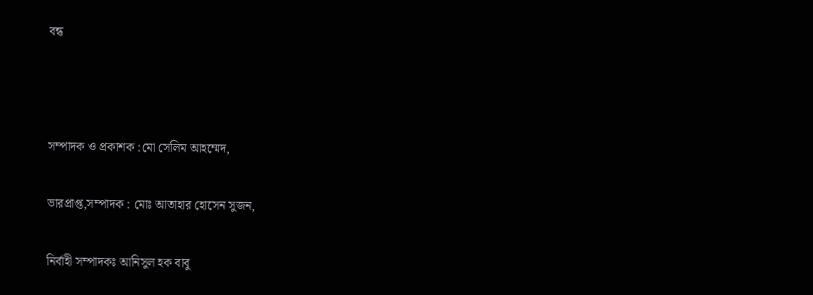বন্ধ



সম্পাদক ও প্রকাশক :মো সেলিম আহম্মেদ,

ভারপ্রাপ্ত,সম্পাদক : মোঃ আতাহার হোসেন সুজন,

নির্বাহী সম্পাদকঃ আনিসুল হক বাবু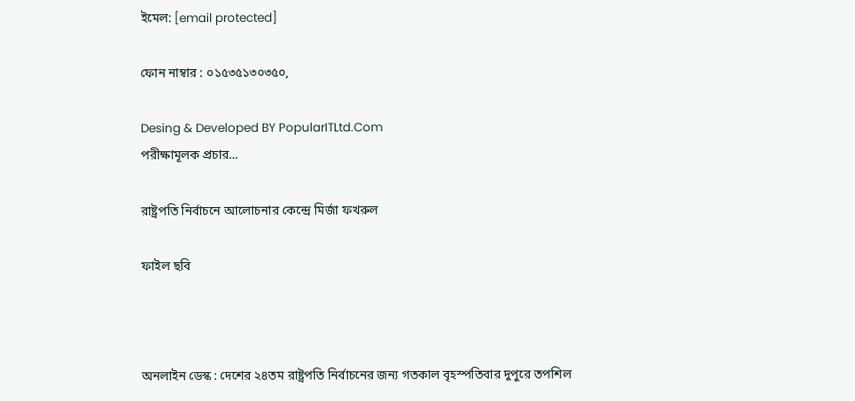ইমেল: [email protected]

ফোন নাম্বার : ০১৫৩৫১৩০৩৫০,

Desing & Developed BY PopularITLtd.Com
পরীক্ষামূলক প্রচার...

রাষ্ট্রপতি নির্বাচনে আলোচনার কেন্দ্রে মির্জা ফখরুল

ফাইল ছবি



অনলাইন ডেস্ক : দেশের ২৪তম রাষ্ট্রপতি নির্বাচনের জন্য গতকাল বৃহস্পতিবার দুপুরে তপশিল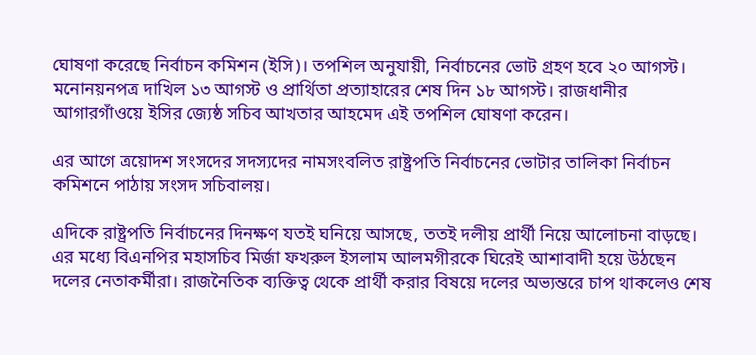ঘোষণা করেছে নির্বাচন কমিশন (ইসি)। তপশিল অনুযায়ী, নির্বাচনের ভোট গ্রহণ হবে ২০ আগস্ট। মনোনয়নপত্র দাখিল ১৩ আগস্ট ও প্রার্থিতা প্রত্যাহারের শেষ দিন ১৮ আগস্ট। রাজধানীর আগারগাঁওয়ে ইসির জ্যেষ্ঠ সচিব আখতার আহমেদ এই তপশিল ঘোষণা করেন।

এর আগে ত্রয়োদশ সংসদের সদস্যদের নামসংবলিত রাষ্ট্রপতি নির্বাচনের ভোটার তালিকা নির্বাচন কমিশনে পাঠায় সংসদ সচিবালয়।

এদিকে রাষ্ট্রপতি নির্বাচনের দিনক্ষণ যতই ঘনিয়ে আসছে, ততই দলীয় প্রার্থী নিয়ে আলোচনা বাড়ছে। এর মধ্যে বিএনপির মহাসচিব মির্জা ফখরুল ইসলাম আলমগীরকে ঘিরেই আশাবাদী হয়ে উঠছেন দলের নেতাকর্মীরা। রাজনৈতিক ব্যক্তিত্ব থেকে প্রার্থী করার বিষয়ে দলের অভ্যন্তরে চাপ থাকলেও শেষ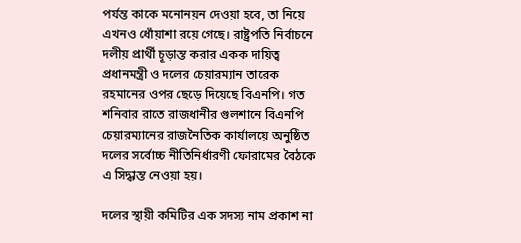পর্যন্ত কাকে মনোনয়ন দেওয়া হবে, তা নিয়ে এখনও ধোঁয়াশা রয়ে গেছে। রাষ্ট্রপতি নির্বাচনে দলীয় প্রার্থী চূড়ান্ত করার একক দায়িত্ব প্রধানমন্ত্রী ও দলের চেয়ারম্যান তারেক রহমানের ওপর ছেড়ে দিয়েছে বিএনপি। গত শনিবার রাতে রাজধানীর গুলশানে বিএনপি চেয়ারম্যানের রাজনৈতিক কার্যালয়ে অনুষ্ঠিত দলের সর্বোচ্চ নীতিনির্ধারণী ফোরামের বৈঠকে এ সিদ্ধান্ত নেওয়া হয়।

দলের স্থায়ী কমিটির এক সদস্য নাম প্রকাশ না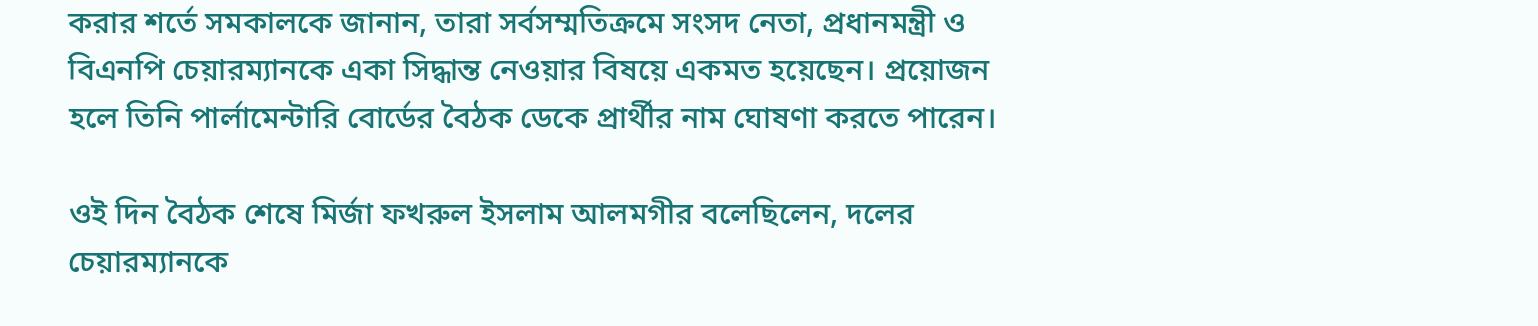করার শর্তে সমকালকে জানান, তারা সর্বসম্মতিক্রমে সংসদ নেতা, প্রধানমন্ত্রী ও বিএনপি চেয়ারম্যানকে একা সিদ্ধান্ত নেওয়ার বিষয়ে একমত হয়েছেন। প্রয়োজন হলে তিনি পার্লামেন্টারি বোর্ডের বৈঠক ডেকে প্রার্থীর নাম ঘোষণা করতে পারেন।

ওই দিন বৈঠক শেষে মির্জা ফখরুল ইসলাম আলমগীর বলেছিলেন, দলের চেয়ারম্যানকে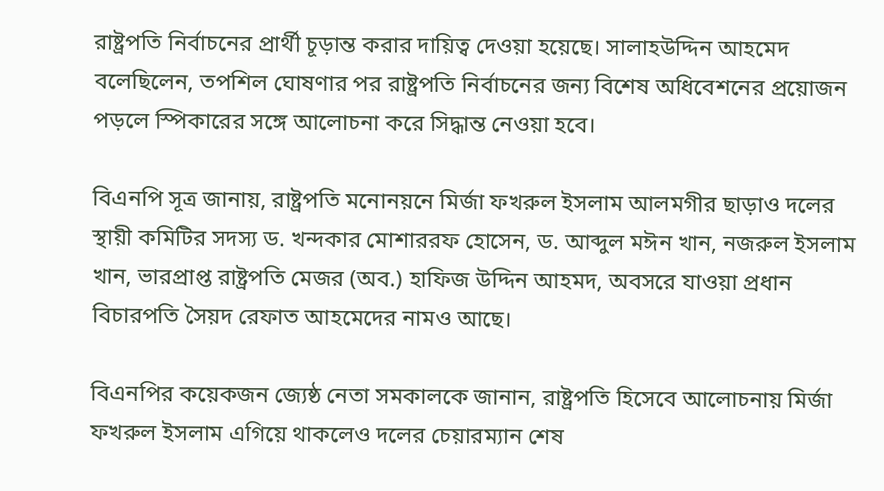রাষ্ট্রপতি নির্বাচনের প্রার্থী চূড়ান্ত করার দায়িত্ব দেওয়া হয়েছে। সালাহউদ্দিন আহমেদ বলেছিলেন, তপশিল ঘোষণার পর রাষ্ট্রপতি নির্বাচনের জন্য বিশেষ অধিবেশনের প্রয়োজন পড়লে স্পিকারের সঙ্গে আলোচনা করে সিদ্ধান্ত নেওয়া হবে।

বিএনপি সূত্র জানায়, রাষ্ট্রপতি মনোনয়নে মির্জা ফখরুল ইসলাম আলমগীর ছাড়াও দলের স্থায়ী কমিটির সদস্য ড. খন্দকার মোশাররফ হোসেন, ড. আব্দুল মঈন খান, নজরুল ইসলাম খান, ভারপ্রাপ্ত রাষ্ট্রপতি মেজর (অব.) হাফিজ উদ্দিন আহমদ, অবসরে যাওয়া প্রধান বিচারপতি সৈয়দ রেফাত আহমেদের নামও আছে।

বিএনপির কয়েকজন জ্যেষ্ঠ নেতা সমকালকে জানান, রাষ্ট্রপতি হিসেবে আলোচনায় মির্জা ফখরুল ইসলাম এগিয়ে থাকলেও দলের চেয়ারম্যান শেষ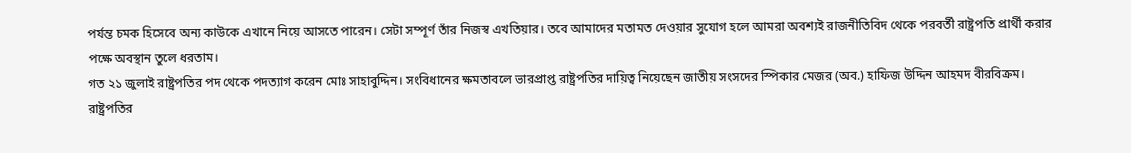পর্যন্ত চমক হিসেবে অন্য কাউকে এখানে নিয়ে আসতে পারেন। সেটা সম্পূর্ণ তাঁর নিজস্ব এখতিয়ার। তবে আমাদের মতামত দেওয়ার সুযোগ হলে আমরা অবশ্যই রাজনীতিবিদ থেকে পরবর্তী রাষ্ট্রপতি প্রার্থী করার পক্ষে অবস্থান তুলে ধরতাম।
গত ২১ জুলাই রাষ্ট্রপতির পদ থেকে পদত্যাগ করেন মোঃ সাহাবুদ্দিন। সংবিধানের ক্ষমতাবলে ভারপ্রাপ্ত রাষ্ট্রপতির দায়িত্ব নিয়েছেন জাতীয় সংসদের স্পিকার মেজর (অব.) হাফিজ উদ্দিন আহমদ বীরবিক্রম। রাষ্ট্রপতির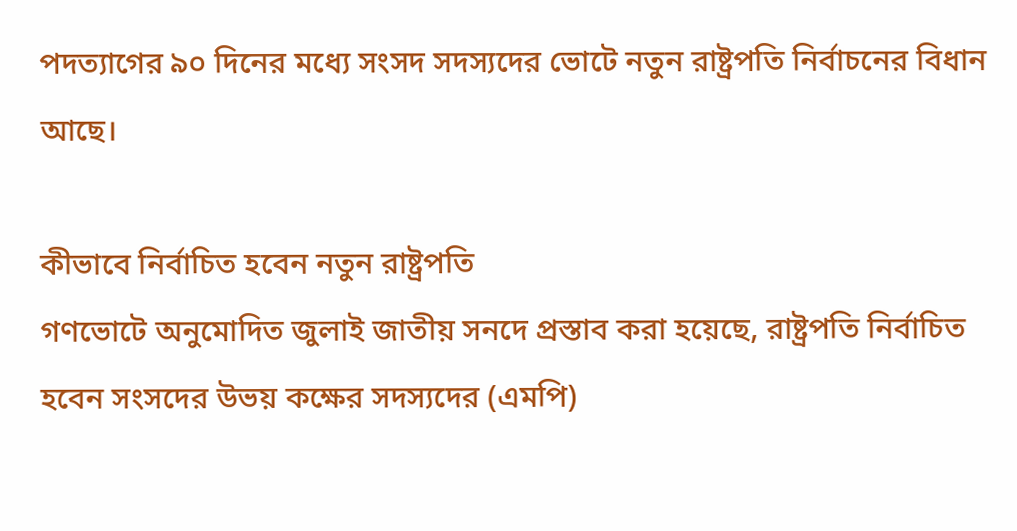পদত্যাগের ৯০ দিনের মধ্যে সংসদ সদস্যদের ভোটে নতুন রাষ্ট্রপতি নির্বাচনের বিধান আছে।

কীভাবে নির্বাচিত হবেন নতুন রাষ্ট্রপতি
গণভোটে অনুমোদিত জুলাই জাতীয় সনদে প্রস্তাব করা হয়েছে, রাষ্ট্রপতি নির্বাচিত হবেন সংসদের উভয় কক্ষের সদস্যদের (এমপি)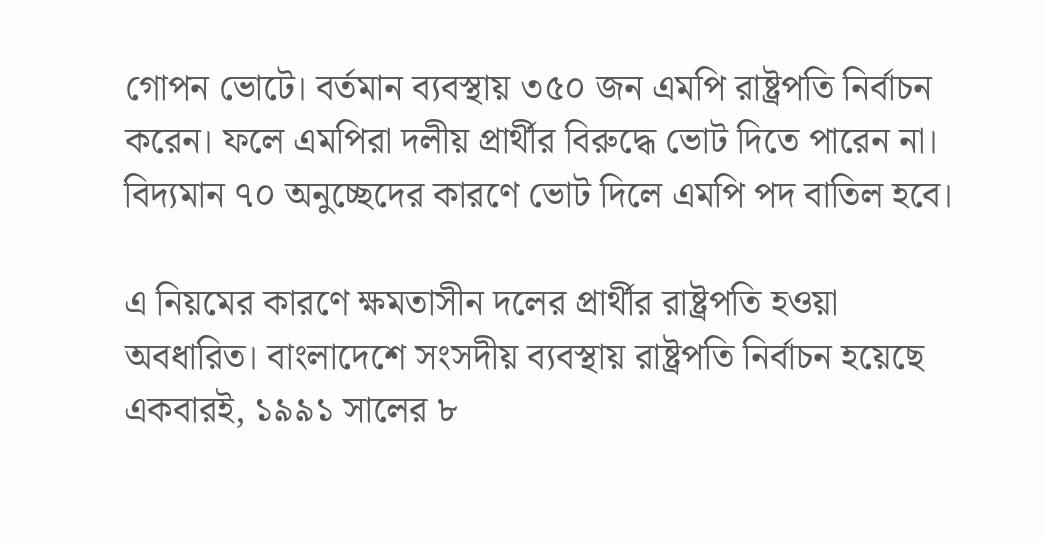গোপন ভোটে। বর্তমান ব্যবস্থায় ৩৫০ জন এমপি রাষ্ট্রপতি নির্বাচন করেন। ফলে এমপিরা দলীয় প্রার্থীর বিরুদ্ধে ভোট দিতে পারেন না। বিদ্যমান ৭০ অনুচ্ছেদের কারণে ভোট দিলে এমপি পদ বাতিল হবে।

এ নিয়মের কারণে ক্ষমতাসীন দলের প্রার্থীর রাষ্ট্রপতি হওয়া অবধারিত। বাংলাদেশে সংসদীয় ব্যবস্থায় রাষ্ট্রপতি নির্বাচন হয়েছে একবারই, ১৯৯১ সালের ৮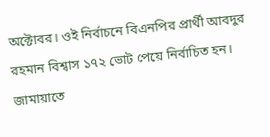অক্টোবর। ওই নির্বাচনে বিএনপির প্রার্থী আবদুর রহমান বিশ্বাস ১৭২ ভোট পেয়ে নির্বাচিত হন। জামায়াতে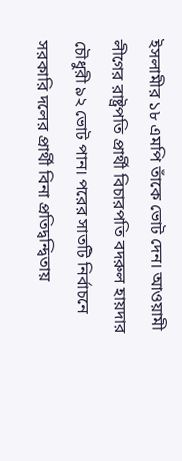ইসলামীর ১৮ এমপি তাঁকে ভোট দেন। আওয়ামী লীগের রাষ্ট্রপতি প্রার্থী বিচারপতি বদরুল হায়দার চৌধুরী ৯২ ভোট পান। পরের সাতটি নির্বাচনে সরকারি দলের প্রার্থী বিনা প্রতিদ্বন্দ্বিতায়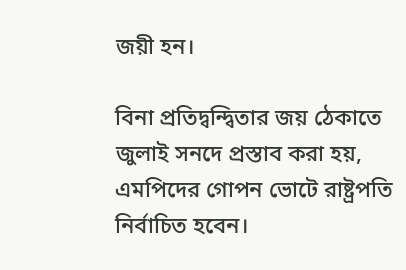জয়ী হন।

বিনা প্রতিদ্বন্দ্বিতার জয় ঠেকাতে জুলাই সনদে প্রস্তাব করা হয়, এমপিদের গোপন ভোটে রাষ্ট্রপতি নির্বাচিত হবেন।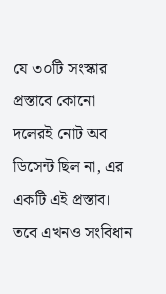যে ৩০টি সংস্কার প্রস্তাবে কোনো দলেরই নোট অব ডিসেন্ট ছিল না, এর একটি এই প্রস্তাব। তবে এখনও সংবিধান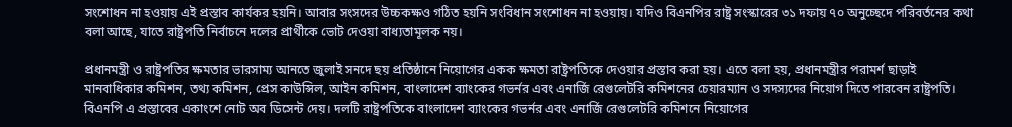সংশোধন না হওয়ায় এই প্রস্তাব কার্যকর হয়নি। আবার সংসদের উচ্চকক্ষও গঠিত হয়নি সংবিধান সংশোধন না হওয়ায়। যদিও বিএনপির রাষ্ট্র সংস্কারের ৩১ দফায় ৭০ অনুচ্ছেদে পরিবর্তনের কথা বলা আছে, যাতে রাষ্ট্রপতি নির্বাচনে দলের প্রার্থীকে ভোট দেওয়া বাধ্যতামূলক নয়।

প্রধানমন্ত্রী ও রাষ্ট্রপতির ক্ষমতার ভারসাম্য আনতে জুলাই সনদে ছয় প্রতিষ্ঠানে নিয়োগের একক ক্ষমতা রাষ্ট্রপতিকে দেওয়ার প্রস্তাব করা হয়। এতে বলা হয়, প্রধানমন্ত্রীর পরামর্শ ছাড়াই মানবাধিকার কমিশন, তথ্য কমিশন, প্রেস কাউন্সিল, আইন কমিশন, বাংলাদেশ ব্যাংকের গভর্নর এবং এনার্জি রেগুলেটরি কমিশনের চেয়ারম্যান ও সদস্যদের নিয়োগ দিতে পারবেন রাষ্ট্রপতি। বিএনপি এ প্রস্তাবের একাংশে নোট অব ডিসেন্ট দেয়। দলটি রাষ্ট্রপতিকে বাংলাদেশ ব্যাংকের গভর্নর এবং এনার্জি রেগুলেটরি কমিশনে নিয়োগের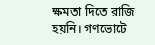ক্ষমতা দিতে রাজি হয়নি। গণভোটে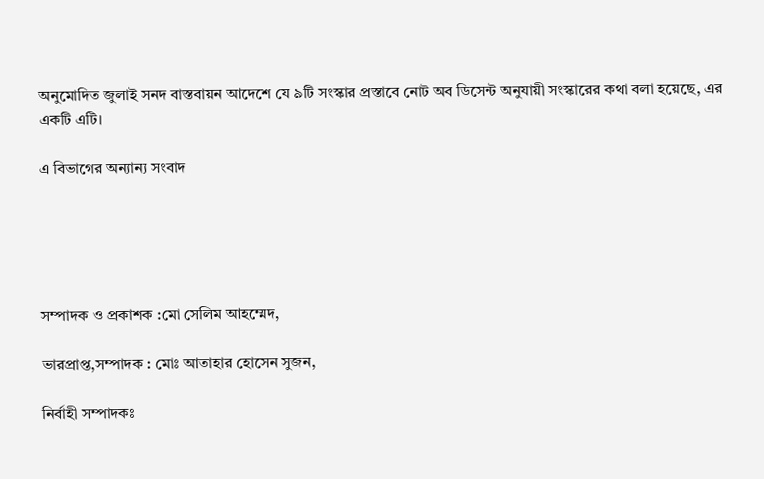অনুমোদিত জুলাই সনদ বাস্তবায়ন আদেশে যে ৯টি সংস্কার প্রস্তাবে নোট অব ডিসেন্ট অনুযায়ী সংস্কারের কথা বলা হয়েছে, এর একটি এটি।

এ বিভাগের অন্যান্য সংবাদ





সম্পাদক ও প্রকাশক :মো সেলিম আহম্মেদ,

ভারপ্রাপ্ত,সম্পাদক : মোঃ আতাহার হোসেন সুজন,

নির্বাহী সম্পাদকঃ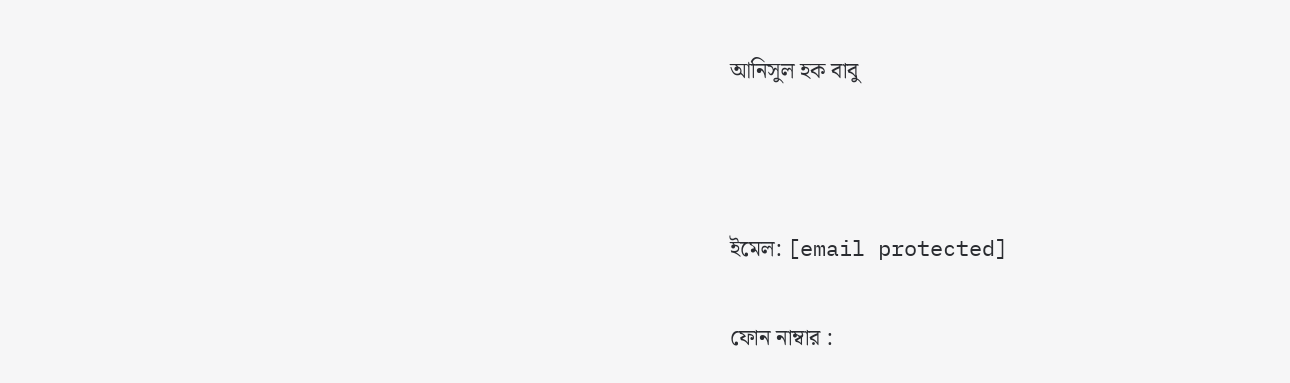আনিসুল হক বাবু



ইমেল: [email protected]

ফোন নাম্বার :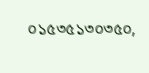০১৫৩৫১৩০৩৫০,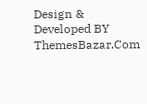Design & Developed BY ThemesBazar.Com